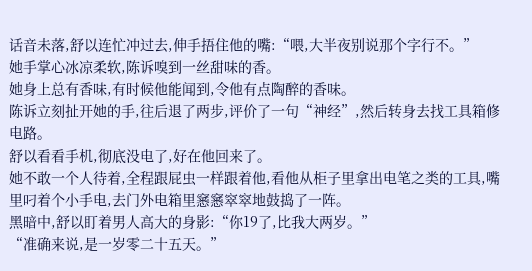话音未落,舒以连忙冲过去,伸手捂住他的嘴:“喂,大半夜别说那个字行不。”
她手掌心冰凉柔软,陈诉嗅到一丝甜味的香。
她身上总有香味,有时候他能闻到,令他有点陶醉的香味。
陈诉立刻扯开她的手,往后退了两步,评价了一句“神经”,然后转身去找工具箱修电路。
舒以看看手机,彻底没电了,好在他回来了。
她不敢一个人待着,全程跟屁虫一样跟着他,看他从柜子里拿出电笔之类的工具,嘴里叼着个小手电,去门外电箱里窸窸窣窣地鼓捣了一阵。
黑暗中,舒以盯着男人高大的身影:“你19了,比我大两岁。”
“准确来说,是一岁零二十五天。”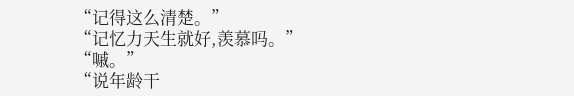“记得这么清楚。”
“记忆力天生就好,羡慕吗。”
“嘁。”
“说年龄干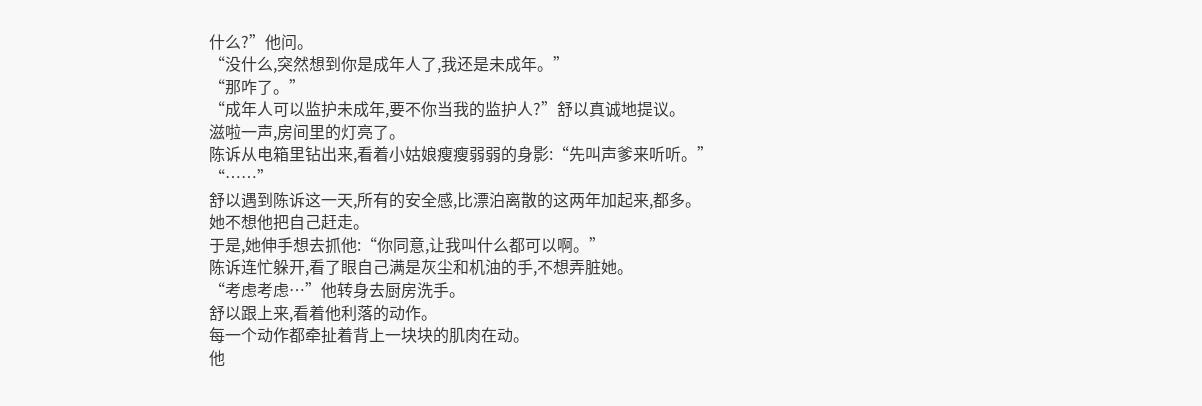什么?”他问。
“没什么,突然想到你是成年人了,我还是未成年。”
“那咋了。”
“成年人可以监护未成年,要不你当我的监护人?”舒以真诚地提议。
滋啦一声,房间里的灯亮了。
陈诉从电箱里钻出来,看着小姑娘瘦瘦弱弱的身影:“先叫声爹来听听。”
“……”
舒以遇到陈诉这一天,所有的安全感,比漂泊离散的这两年加起来,都多。
她不想他把自己赶走。
于是,她伸手想去抓他:“你同意,让我叫什么都可以啊。”
陈诉连忙躲开,看了眼自己满是灰尘和机油的手,不想弄脏她。
“考虑考虑…”他转身去厨房洗手。
舒以跟上来,看着他利落的动作。
每一个动作都牵扯着背上一块块的肌肉在动。
他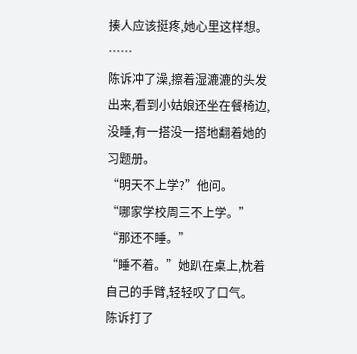揍人应该挺疼,她心里这样想。
……
陈诉冲了澡,擦着湿漉漉的头发出来,看到小姑娘还坐在餐椅边,没睡,有一搭没一搭地翻着她的习题册。
“明天不上学?”他问。
“哪家学校周三不上学。”
“那还不睡。”
“睡不着。”她趴在桌上,枕着自己的手臂,轻轻叹了口气。
陈诉打了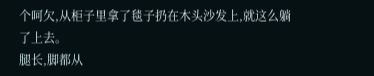个呵欠,从柜子里拿了毯子扔在木头沙发上,就这么躺了上去。
腿长,脚都从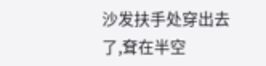沙发扶手处穿出去了,耷在半空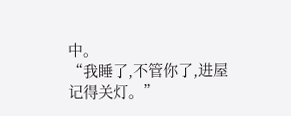中。
“我睡了,不管你了,进屋记得关灯。”